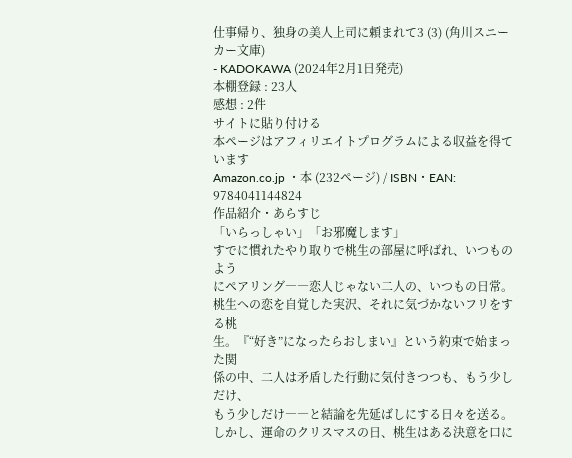仕事帰り、独身の美人上司に頼まれて3 (3) (角川スニーカー文庫)
- KADOKAWA (2024年2月1日発売)
本棚登録 : 23人
感想 : 2件
サイトに貼り付ける
本ページはアフィリエイトプログラムによる収益を得ています
Amazon.co.jp ・本 (232ページ) / ISBN・EAN: 9784041144824
作品紹介・あらすじ
「いらっしゃい」「お邪魔します」
すでに慣れたやり取りで桃生の部屋に呼ばれ、いつものよう
にペアリング――恋人じゃない二人の、いつもの日常。
桃生への恋を自覚した実沢、それに気づかないフリをする桃
生。『“好き”になったらおしまい』という約束で始まった関
係の中、二人は矛盾した行動に気付きつつも、もう少しだけ、
もう少しだけ――と結論を先延ばしにする日々を送る。
しかし、運命のクリスマスの日、桃生はある決意を口に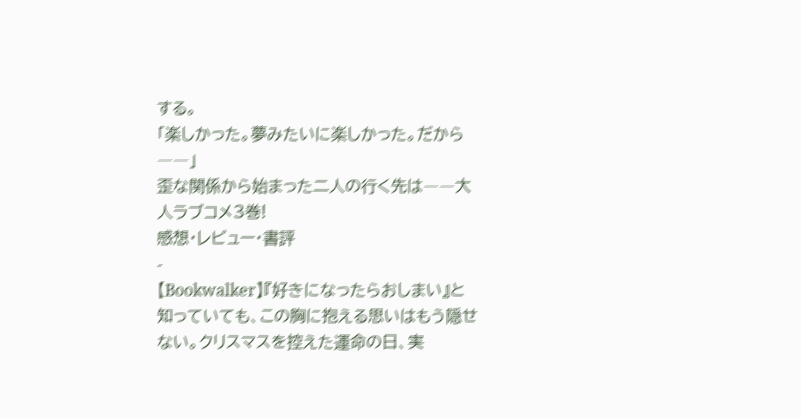する。
「楽しかった。夢みたいに楽しかった。だから――」
歪な関係から始まった二人の行く先は――大人ラブコメ3巻!
感想・レビュー・書評
-
【Bookwalker】『好きになったらおしまい』と知っていても、この胸に抱える思いはもう隠せない。クリスマスを控えた運命の日、実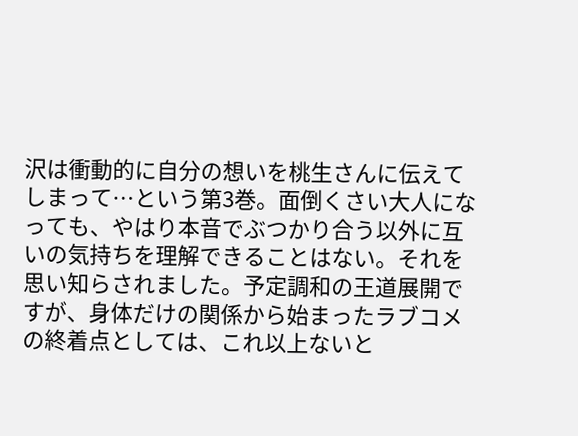沢は衝動的に自分の想いを桃生さんに伝えてしまって…という第3巻。面倒くさい大人になっても、やはり本音でぶつかり合う以外に互いの気持ちを理解できることはない。それを思い知らされました。予定調和の王道展開ですが、身体だけの関係から始まったラブコメの終着点としては、これ以上ないと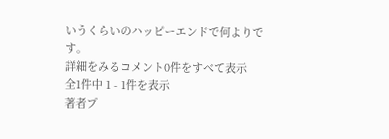いうくらいのハッピーエンドで何よりです。
詳細をみるコメント0件をすべて表示
全1件中 1 - 1件を表示
著者プ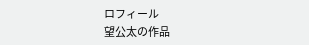ロフィール
望公太の作品